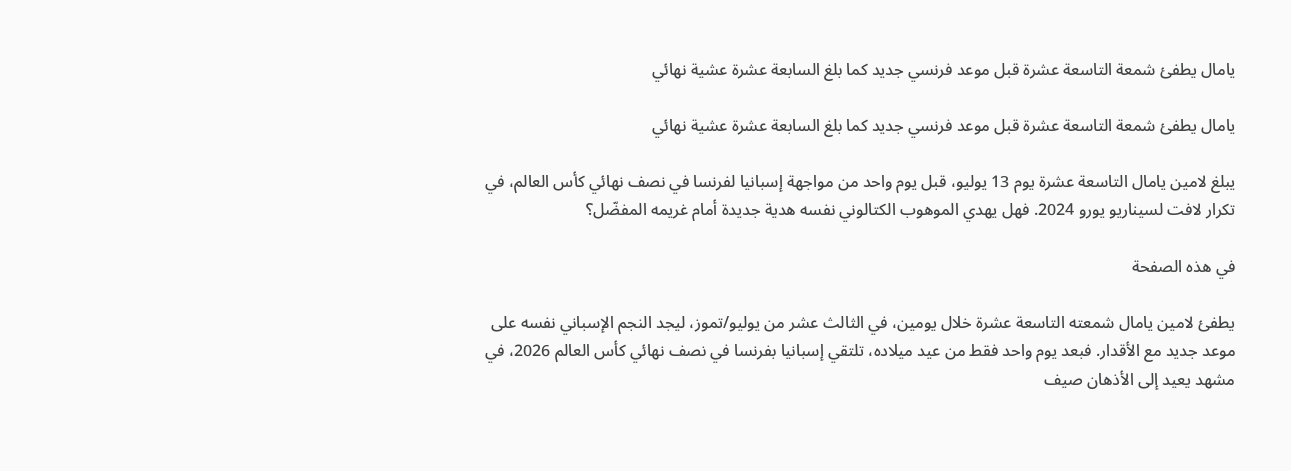يامال يطفئ شمعة التاسعة عشرة قبل موعد فرنسي جديد كما بلغ السابعة عشرة عشية نهائي

يامال يطفئ شمعة التاسعة عشرة قبل موعد فرنسي جديد كما بلغ السابعة عشرة عشية نهائي

يبلغ لامين يامال التاسعة عشرة يوم 13 يوليو، قبل يوم واحد من مواجهة إسبانيا لفرنسا في نصف نهائي كأس العالم، في تكرار لافت لسيناريو يورو 2024. فهل يهدي الموهوب الكتالوني نفسه هدية جديدة أمام غريمه المفضّل؟

في هذه الصفحة

يطفئ لامين يامال شمعته التاسعة عشرة خلال يومين، في الثالث عشر من يوليو/تموز، ليجد النجم الإسباني نفسه على موعد جديد مع الأقدار. فبعد يوم واحد فقط من عيد ميلاده، تلتقي إسبانيا بفرنسا في نصف نهائي كأس العالم 2026، في مشهد يعيد إلى الأذهان صيف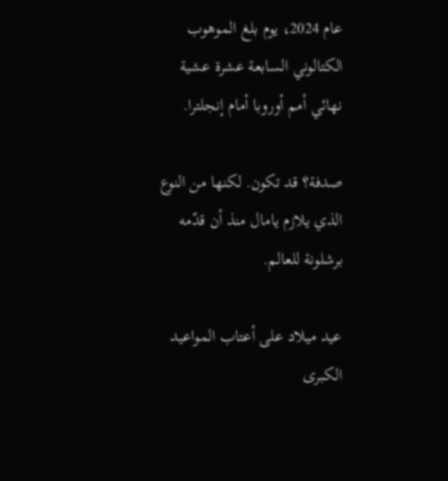عام 2024، يوم بلغ الموهوب الكتالوني السابعة عشرة عشية نهائي أمم أوروبا أمام إنجلترا.

صدفة؟ قد تكون. لكنها من النوع الذي يلازم يامال منذ أن قدّمه برشلونة للعالم.

عيد ميلاد على أعتاب المواعيد الكبرى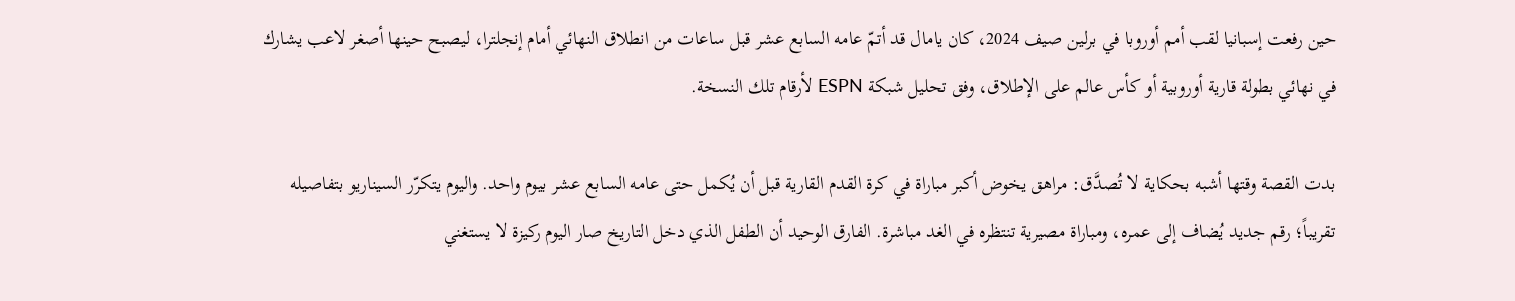حين رفعت إسبانيا لقب أمم أوروبا في برلين صيف 2024، كان يامال قد أتمّ عامه السابع عشر قبل ساعات من انطلاق النهائي أمام إنجلترا، ليصبح حينها أصغر لاعب يشارك في نهائي بطولة قارية أوروبية أو كأس عالم على الإطلاق، وفق تحليل شبكة ESPN لأرقام تلك النسخة.

بدت القصة وقتها أشبه بحكاية لا تُصدَّق: مراهق يخوض أكبر مباراة في كرة القدم القارية قبل أن يُكمل حتى عامه السابع عشر بيوم واحد. واليوم يتكرّر السيناريو بتفاصيله تقريباً؛ رقم جديد يُضاف إلى عمره، ومباراة مصيرية تنتظره في الغد مباشرة. الفارق الوحيد أن الطفل الذي دخل التاريخ صار اليوم ركيزة لا يستغني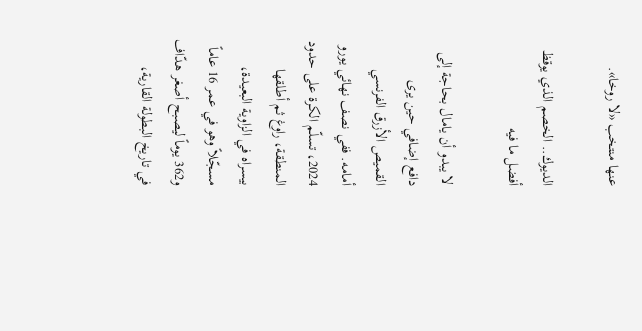عنها منتخب «لا روخا».

الديوك.. الخصم الذي يوقظ أفضل ما فيه

لا يبدو أن يامال بحاجة إلى دافع إضافي حين يرى القميص الأزرق الفرنسي أمامه. ففي نصف نهائي يورو 2024، تسلّم الكرة على حدود المنطقة، راوغ ثم أطلقها بيسراه في الزاوية البعيدة، مسجّلاً وهو في عمر 16 عاماً و362 يوماً ليصبح أصغر هدّاف في تاريخ البطولة القارية،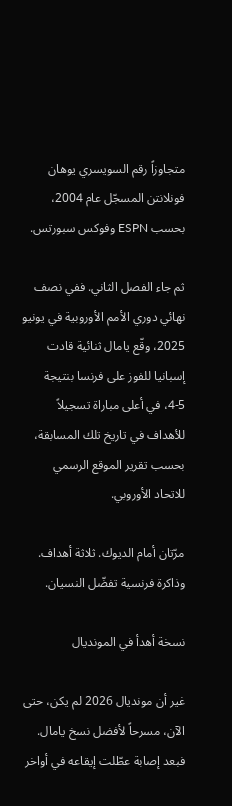متجاوزاً رقم السويسري يوهان فونلانتن المسجّل عام 2004، بحسب ESPN وفوكس سبورتس.

ثم جاء الفصل الثاني. ففي نصف نهائي دوري الأمم الأوروبية في يونيو 2025، وقّع يامال ثنائية قادت إسبانيا للفوز على فرنسا بنتيجة 5-4، في أعلى مباراة تسجيلاً للأهداف في تاريخ تلك المسابقة، بحسب تقرير الموقع الرسمي للاتحاد الأوروبي.

مرّتان أمام الديوك. ثلاثة أهداف. وذاكرة فرنسية تفضّل النسيان.

نسخة أهدأ في المونديال

غير أن مونديال 2026 لم يكن، حتى الآن، مسرحاً لأفضل نسخ يامال. فبعد إصابة عطّلت إيقاعه في أواخر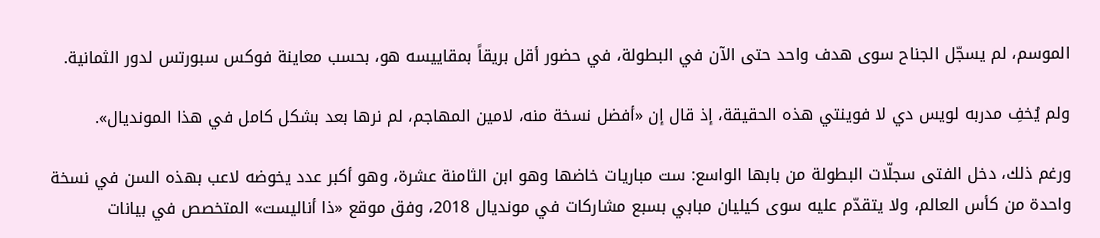الموسم، لم يسجّل الجناح سوى هدف واحد حتى الآن في البطولة، في حضور أقل بريقاً بمقاييسه هو، بحسب معاينة فوكس سبورتس لدور الثمانية.

ولم يُخفِ مدربه لويس دي لا فوينتي هذه الحقيقة، إذ قال إن «أفضل نسخة منه، لامين المهاجم، لم نرها بعد بشكل كامل في هذا المونديال».

ورغم ذلك، دخل الفتى سجلّات البطولة من بابها الواسع: ست مباريات خاضها وهو ابن الثامنة عشرة، وهو أكبر عدد يخوضه لاعب بهذه السن في نسخة واحدة من كأس العالم، ولا يتقدّم عليه سوى كيليان مبابي بسبع مشاركات في مونديال 2018، وفق موقع «ذا أناليست» المتخصص في بيانات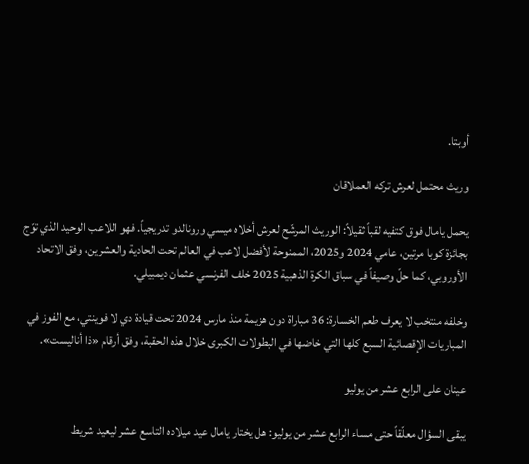أوبتا.

وريث محتمل لعرش تركه العملاقان

يحمل يامال فوق كتفيه لقباً ثقيلاً: الوريث المرشّح لعرش أخلاه ميسي ورونالدو تدريجياً. فهو اللاعب الوحيد الذي توّج بجائزة كوبا مرتين، عامي 2024 و2025، الممنوحة لأفضل لاعب في العالم تحت الحادية والعشرين، وفق الاتحاد الأوروبي، كما حلّ وصيفاً في سباق الكرة الذهبية 2025 خلف الفرنسي عثمان ديمبيلي.

وخلفه منتخب لا يعرف طعم الخسارة: 36 مباراة دون هزيمة منذ مارس 2024 تحت قيادة دي لا فوينتي، مع الفوز في المباريات الإقصائية السبع كلها التي خاضها في البطولات الكبرى خلال هذه الحقبة، وفق أرقام «ذا أناليست».

عينان على الرابع عشر من يوليو

يبقى السؤال معلّقاً حتى مساء الرابع عشر من يوليو: هل يختار يامال عيد ميلاده التاسع عشر ليعيد شريط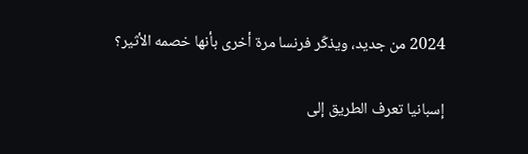2024 من جديد، ويذكّر فرنسا مرة أخرى بأنها خصمه الأثير؟

إسبانيا تعرف الطريق إلى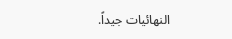النهائيات جيداً.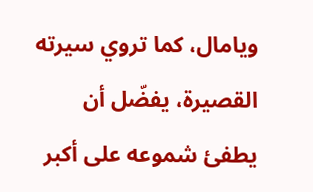ويامال، كما تروي سيرته القصيرة، يفضّل أن يطفئ شموعه على أكبر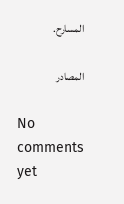المسارح.

المصادر

No comments yet